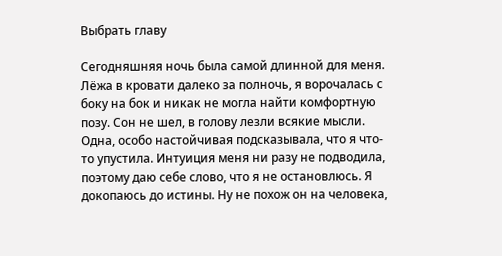Выбрать главу

Сегодняшняя ночь была самой длинной для меня. Лёжа в кровати далеко за полночь, я ворочалась с боку на бок и никак не могла найти комфортную позу. Сон не шел, в голову лезли всякие мысли. Одна, особо настойчивая подсказывала, что я что-то упустила. Интуиция меня ни разу не подводила, поэтому даю себе слово, что я не остановлюсь. Я докопаюсь до истины. Ну не похож он на человека,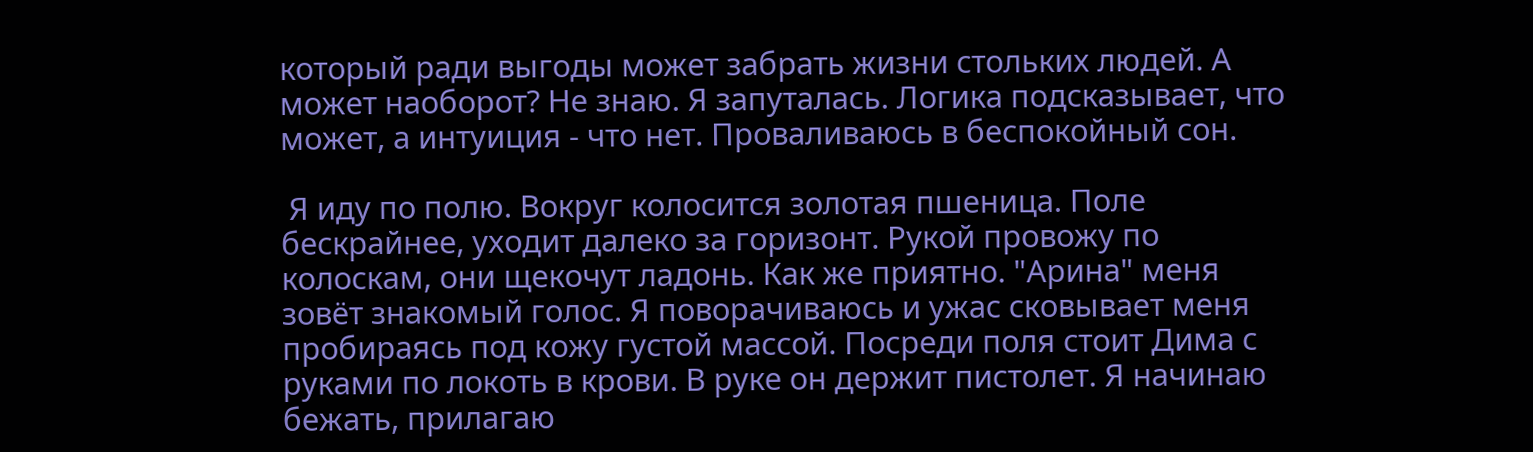который ради выгоды может забрать жизни стольких людей. А может наоборот? Не знаю. Я запуталась. Логика подсказывает, что может, а интуиция - что нет. Проваливаюсь в беспокойный сон.

 Я иду по полю. Вокруг колосится золотая пшеница. Поле бескрайнее, уходит далеко за горизонт. Рукой провожу по колоскам, они щекочут ладонь. Как же приятно. "Арина" меня зовёт знакомый голос. Я поворачиваюсь и ужас сковывает меня пробираясь под кожу густой массой. Посреди поля стоит Дима с руками по локоть в крови. В руке он держит пистолет. Я начинаю бежать, прилагаю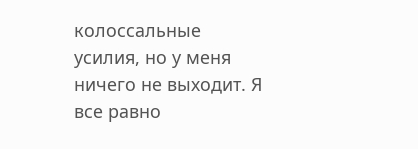колоссальные усилия, но у меня ничего не выходит. Я все равно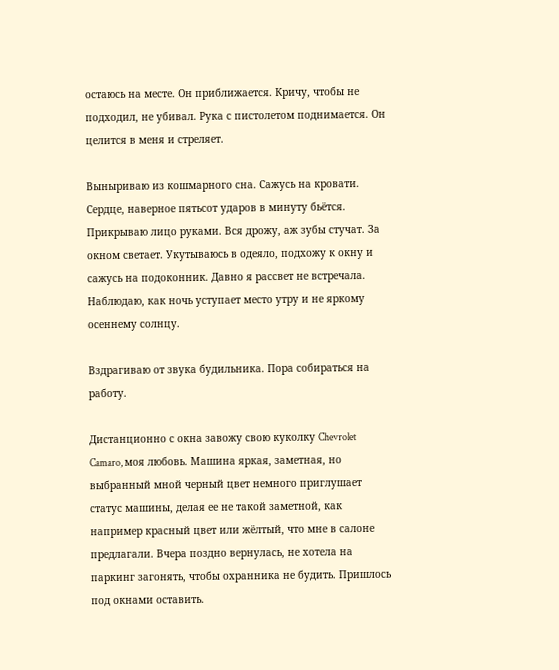остаюсь на месте. Он приближается. Кричу, чтобы не подходил, не убивал. Рука с пистолетом поднимается. Он целится в меня и стреляет.

Выныриваю из кошмарного сна. Сажусь на кровати. Сердце, наверное пятьсот ударов в минуту бьётся. Прикрываю лицо руками. Вся дрожу, аж зубы стучат. За окном светает. Укутываюсь в одеяло, подхожу к окну и сажусь на подоконник. Давно я рассвет не встречала. Наблюдаю, как ночь уступает место утру и не яркому осеннему солнцу.

Вздрагиваю от звука будильника. Пора собираться на работу.

Дистанционно с окна завожу свою куколку Chevrolet Camaro, моя любовь. Машина яркая, заметная, но выбранный мной черный цвет немного приглушает статус машины, делая ее не такой заметной, как например красный цвет или жёлтый, что мне в салоне предлагали. Вчера поздно вернулась, не хотела на паркинг загонять, чтобы охранника не будить. Пришлось под окнами оставить.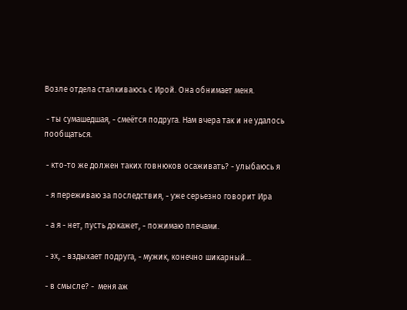Возле отдела сталкиваюсь с Ирой. Она обнимает меня.

 - ты сумашедшая, - смеётся подруга. Нам вчера так и не удалось пообщаться.

 - кто-то же должен таких говнюков осаживать? - улыбаюсь я

 - я переживаю за последствия, - уже серьезно говорит Ира

 - а я - нет, пусть докажет, - пожимаю плечами.

 - эх, - вздыхает подруга, - мужик, конечно шикарный...

 - в смысле? -  меня аж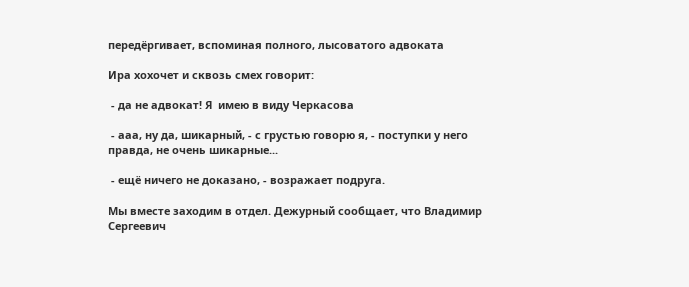передёргивает, вспоминая полного, лысоватого адвоката

Ира хохочет и сквозь смех говорит:

 - да не адвокат! Я  имею в виду Черкасова

 - ааа, ну да, шикарный, - с грустью говорю я, - поступки у него правда, не очень шикарные...

 - ещё ничего не доказано, - возражает подруга.

Мы вместе заходим в отдел. Дежурный сообщает, что Владимир Сергеевич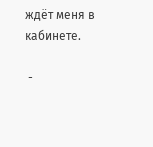ждёт меня в кабинете.

 -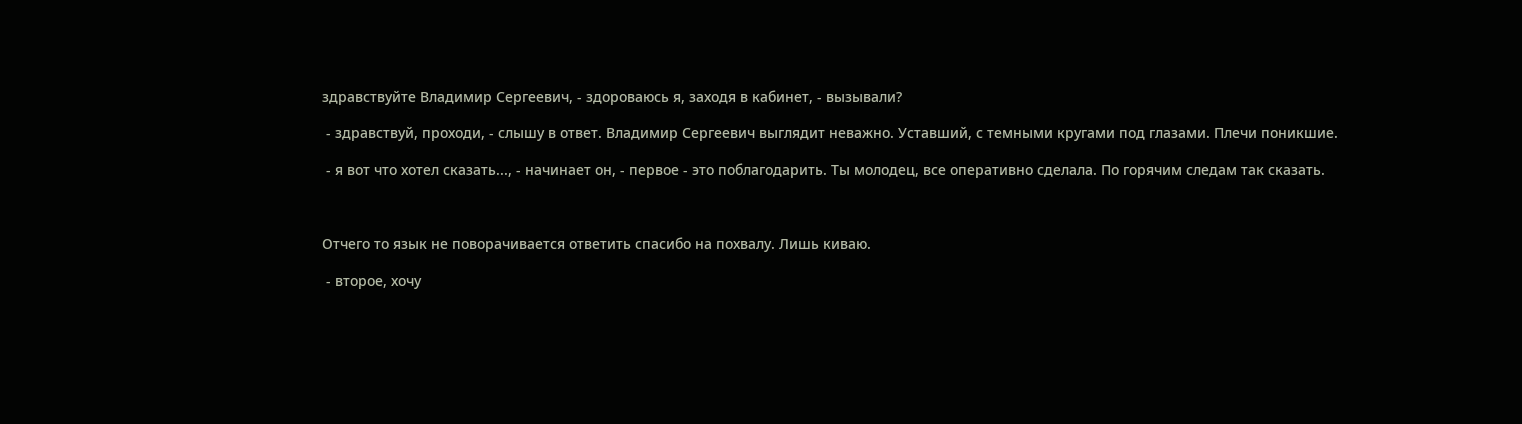здравствуйте Владимир Сергеевич, - здороваюсь я, заходя в кабинет, - вызывали?

 - здравствуй, проходи, - слышу в ответ. Владимир Сергеевич выглядит неважно. Уставший, с темными кругами под глазами. Плечи поникшие.

 - я вот что хотел сказать..., - начинает он, - первое - это поблагодарить. Ты молодец, все оперативно сделала. По горячим следам так сказать.



Отчего то язык не поворачивается ответить спасибо на похвалу. Лишь киваю.

 - второе, хочу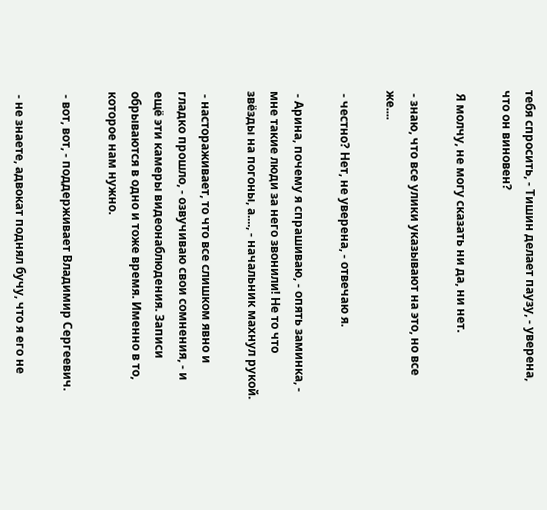тебя спросить, - Тишин делает паузу, - уверена, что он виновен?

 Я молчу, не могу сказать ни да, ни нет.

 - знаю, что все улики указывают на это, но все же....

 - честно? Нет, не уверена, - отвечаю я.

 - Арина, почему я спрашиваю, - опять заминка, - мне такие люди за него звонили! Не то что звёзды на погоны, а...., - начальник махнул рукой.

 - настораживает, то что все слишком явно и гладко прошло, - озвучиваю свои сомнения, - и ещё эти камеры видеонаблюдения. Записи обрываются в одно и тоже время. Именно в то, которое нам нужно.

 - вот, вот, - поддерживает Владимир Сергеевич.

 - не знаете, адвокат поднял бучу, что я его не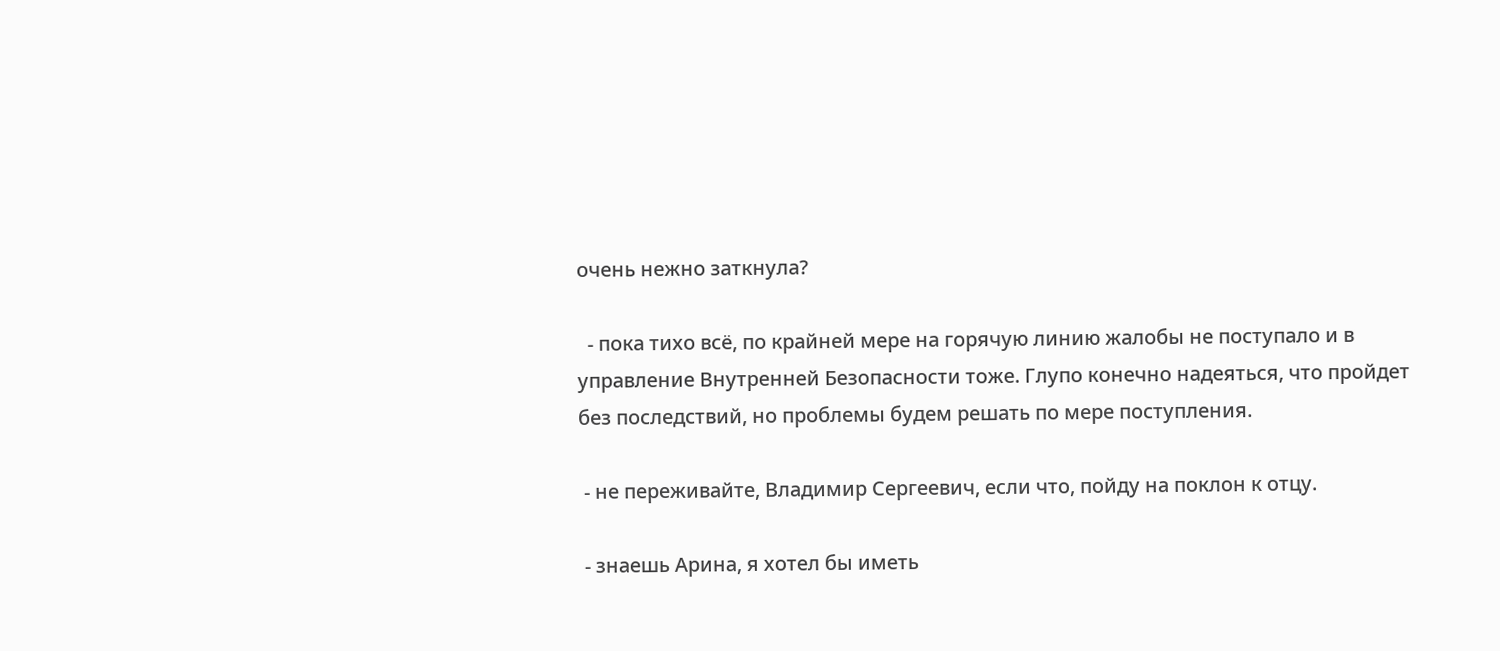очень нежно заткнула?

  - пока тихо всё, по крайней мере на горячую линию жалобы не поступало и в управление Внутренней Безопасности тоже. Глупо конечно надеяться, что пройдет без последствий, но проблемы будем решать по мере поступления.

 - не переживайте, Владимир Сергеевич, если что, пойду на поклон к отцу.

 - знаешь Арина, я хотел бы иметь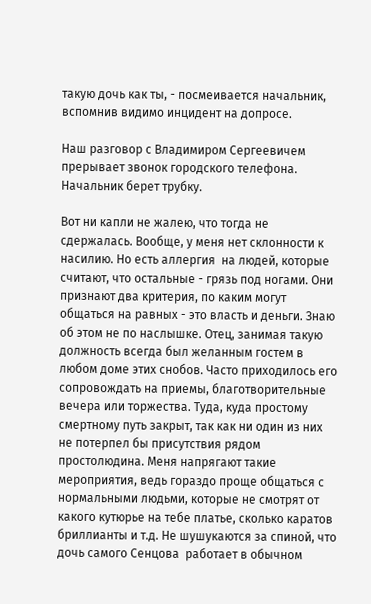такую дочь как ты, - посмеивается начальник, вспомнив видимо инцидент на допросе.

Наш разговор с Владимиром Сергеевичем прерывает звонок городского телефона. Начальник берет трубку.

Вот ни капли не жалею, что тогда не сдержалась. Вообще, у меня нет склонности к насилию. Но есть аллергия  на людей, которые считают, что остальные - грязь под ногами. Они признают два критерия, по каким могут общаться на равных - это власть и деньги. Знаю об этом не по наслышке. Отец, занимая такую должность всегда был желанным гостем в любом доме этих снобов. Часто приходилось его сопровождать на приемы, благотворительные вечера или торжества. Туда, куда простому смертному путь закрыт, так как ни один из них не потерпел бы присутствия рядом простолюдина. Меня напрягают такие мероприятия, ведь гораздо проще общаться с нормальными людьми, которые не смотрят от какого кутюрье на тебе платье, сколько каратов бриллианты и т.д. Не шушукаются за спиной, что дочь самого Сенцова  работает в обычном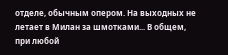отделе, обычным опером. На выходных не летает в Милан за шмотками... В общем, при любой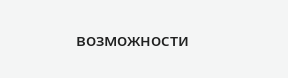возможности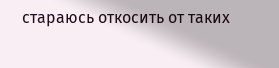стараюсь откосить от таких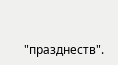"празднеств".